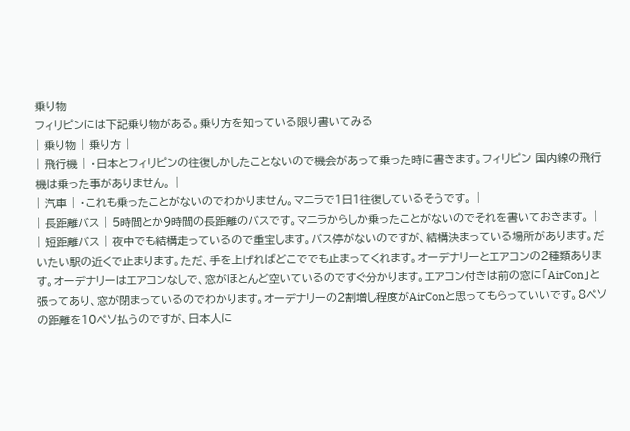乗り物
フィリピンには下記乗り物がある。乗り方を知っている限り書いてみる
| 乗り物 | 乗り方 |
| 飛行機 | ・日本とフィリピンの往復しかしたことないので機会があって乗った時に書きます。フィリピン 国内線の飛行機は乗った事がありません。 |
| 汽車 | ・これも乗ったことがないのでわかりません。マニラで1日1往復しているそうです。 |
| 長距離バス | 5時間とか9時間の長距離のバスです。マニラからしか乗ったことがないのでそれを書いておきます。 |
| 短距離バス | 夜中でも結構走っているので重宝します。バス停がないのですが、結構決まっている場所があります。だいたい駅の近くで止まります。ただ、手を上げればどこででも止まってくれます。オーデナリーとエアコンの2種類あります。オーデナリーはエアコンなしで、窓がほとんど空いているのですぐ分かります。エアコン付きは前の窓に「AirCon」と張ってあり、窓が閉まっているのでわかります。オーデナリーの2割増し程度がAirConと思ってもらっていいです。8ペソの距離を10ペソ払うのですが、日本人に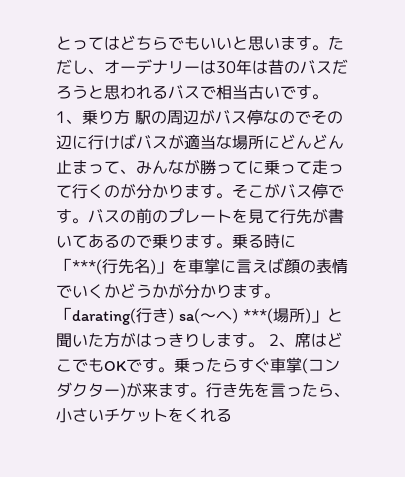とってはどちらでもいいと思います。ただし、オーデナリーは30年は昔のバスだろうと思われるバスで相当古いです。 1、乗り方 駅の周辺がバス停なのでその辺に行けばバスが適当な場所にどんどん止まって、みんなが勝ってに乗って走って行くのが分かります。そこがバス停です。バスの前のプレートを見て行先が書いてあるので乗ります。乗る時に「***(行先名)」を車掌に言えば顔の表情でいくかどうかが分かります。「darating(行き) sa(〜へ) ***(場所)」と聞いた方がはっきりします。 2、席はどこでもOKです。乗ったらすぐ車掌(コンダクター)が来ます。行き先を言ったら、小さいチケットをくれる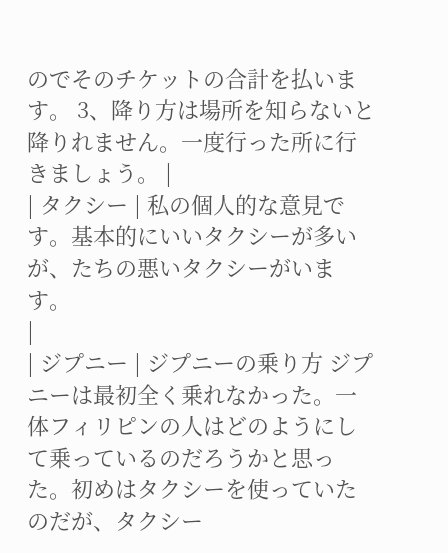のでそのチケットの合計を払います。 3、降り方は場所を知らないと降りれません。一度行った所に行きましょう。 |
| タクシー | 私の個人的な意見です。基本的にいいタクシーが多いが、たちの悪いタクシーがいます。
|
| ジプニー | ジプニーの乗り方 ジプニーは最初全く乗れなかった。一体フィリピンの人はどのようにして乗っているのだろうかと思った。初めはタクシーを使っていたのだが、タクシー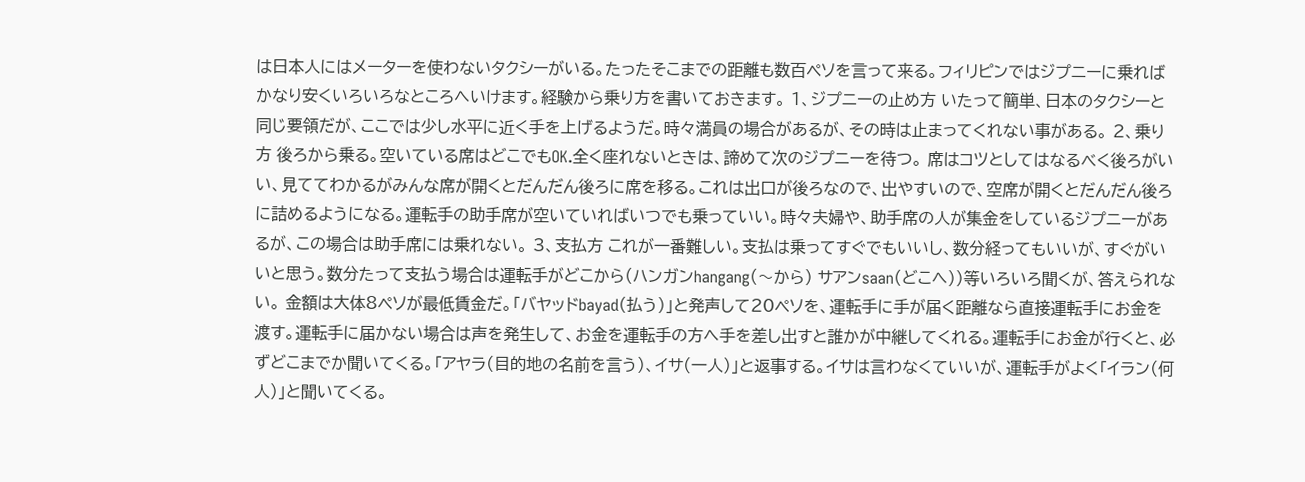は日本人にはメーターを使わないタクシーがいる。たったそこまでの距離も数百ペソを言って来る。フィリピンではジプニーに乗ればかなり安くいろいろなところへいけます。経験から乗り方を書いておきます。 1、ジプニーの止め方 いたって簡単、日本のタクシーと同じ要領だが、ここでは少し水平に近く手を上げるようだ。時々満員の場合があるが、その時は止まってくれない事がある。 2、乗り方 後ろから乗る。空いている席はどこでもOK.全く座れないときは、諦めて次のジプニーを待つ。 席はコツとしてはなるべく後ろがいい、見ててわかるがみんな席が開くとだんだん後ろに席を移る。これは出口が後ろなので、出やすいので、空席が開くとだんだん後ろに詰めるようになる。運転手の助手席が空いていればいつでも乗っていい。時々夫婦や、助手席の人が集金をしているジプニーがあるが、この場合は助手席には乗れない。 3、支払方 これが一番難しい。支払は乗ってすぐでもいいし、数分経ってもいいが、すぐがいいと思う。数分たって支払う場合は運転手がどこから(ハンガンhangang(〜から) サアンsaan(どこへ))等いろいろ聞くが、答えられない。 金額は大体8ペソが最低賃金だ。「バヤッドbayad(払う)」と発声して20ペソを、運転手に手が届く距離なら直接運転手にお金を渡す。運転手に届かない場合は声を発生して、お金を運転手の方へ手を差し出すと誰かが中継してくれる。運転手にお金が行くと、必ずどこまでか聞いてくる。「アヤラ(目的地の名前を言う)、イサ(一人)」と返事する。イサは言わなくていいが、運転手がよく「イラン(何人)」と聞いてくる。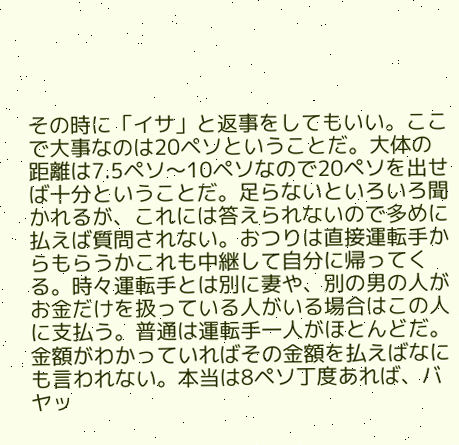その時に「イサ」と返事をしてもいい。ここで大事なのは20ペソということだ。大体の距離は7.5ペソ〜10ペソなので20ペソを出せば十分ということだ。足らないといろいろ聞かれるが、これには答えられないので多めに払えば質問されない。おつりは直接運転手からもらうかこれも中継して自分に帰ってくる。時々運転手とは別に妻や、別の男の人がお金だけを扱っている人がいる場合はこの人に支払う。普通は運転手一人がほとんどだ。金額がわかっていればその金額を払えばなにも言われない。本当は8ペソ丁度あれば、バヤッ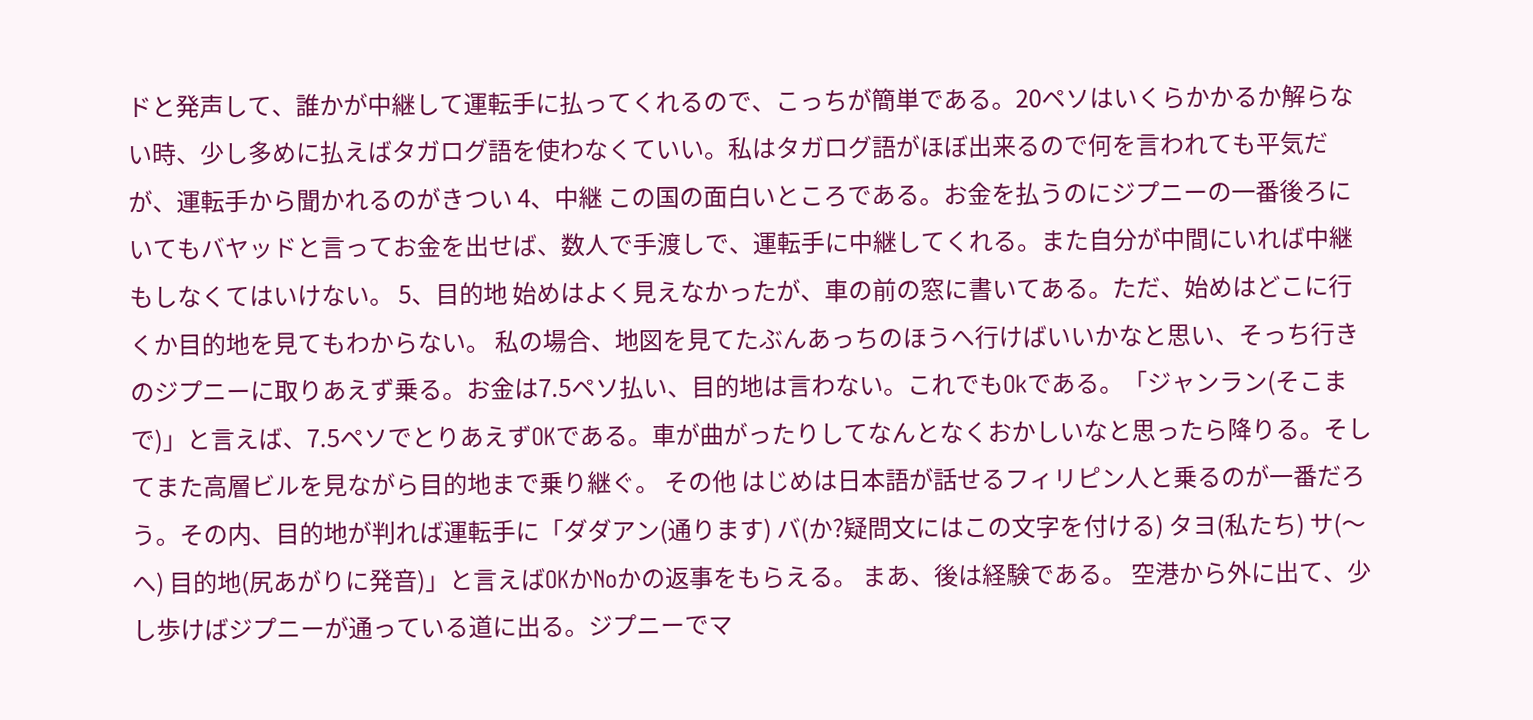ドと発声して、誰かが中継して運転手に払ってくれるので、こっちが簡単である。20ペソはいくらかかるか解らない時、少し多めに払えばタガログ語を使わなくていい。私はタガログ語がほぼ出来るので何を言われても平気だが、運転手から聞かれるのがきつい 4、中継 この国の面白いところである。お金を払うのにジプニーの一番後ろにいてもバヤッドと言ってお金を出せば、数人で手渡しで、運転手に中継してくれる。また自分が中間にいれば中継もしなくてはいけない。 5、目的地 始めはよく見えなかったが、車の前の窓に書いてある。ただ、始めはどこに行くか目的地を見てもわからない。 私の場合、地図を見てたぶんあっちのほうへ行けばいいかなと思い、そっち行きのジプニーに取りあえず乗る。お金は7.5ペソ払い、目的地は言わない。これでもOkである。「ジャンラン(そこまで)」と言えば、7.5ペソでとりあえずOKである。車が曲がったりしてなんとなくおかしいなと思ったら降りる。そしてまた高層ビルを見ながら目的地まで乗り継ぐ。 その他 はじめは日本語が話せるフィリピン人と乗るのが一番だろう。その内、目的地が判れば運転手に「ダダアン(通ります) バ(か?疑問文にはこの文字を付ける) タヨ(私たち) サ(〜へ) 目的地(尻あがりに発音)」と言えばOKかNoかの返事をもらえる。 まあ、後は経験である。 空港から外に出て、少し歩けばジプニーが通っている道に出る。ジプニーでマ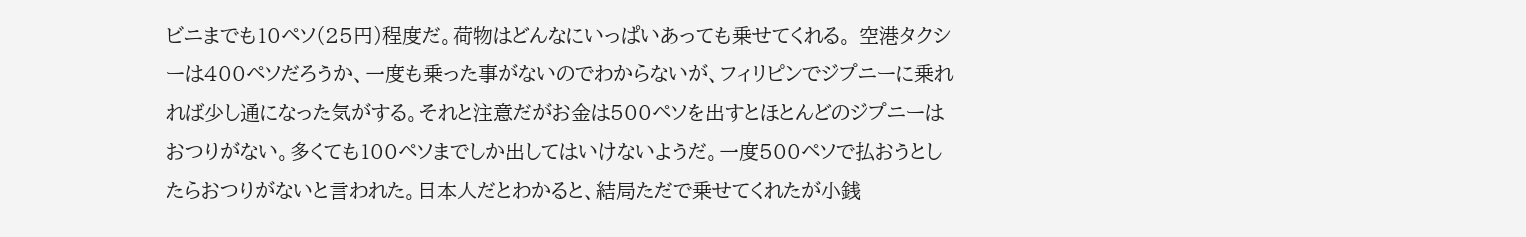ビニまでも10ペソ(25円)程度だ。荷物はどんなにいっぱいあっても乗せてくれる。 空港タクシーは400ペソだろうか、一度も乗った事がないのでわからないが、フィリピンでジプニーに乗れれば少し通になった気がする。それと注意だがお金は500ペソを出すとほとんどのジプニーはおつりがない。多くても100ペソまでしか出してはいけないようだ。一度500ペソで払おうとしたらおつりがないと言われた。日本人だとわかると、結局ただで乗せてくれたが小銭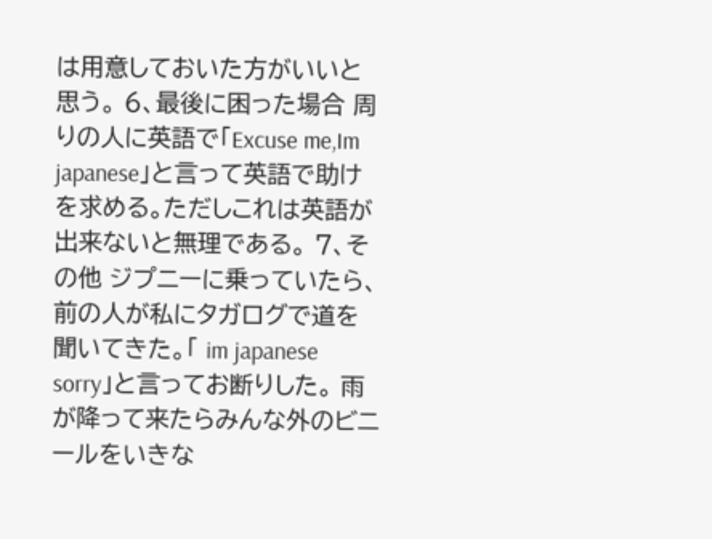は用意しておいた方がいいと思う。 6、最後に困った場合 周りの人に英語で「Excuse me,Im japanese」と言って英語で助けを求める。ただしこれは英語が出来ないと無理である。 7、その他 ジプニーに乗っていたら、前の人が私にタガログで道を聞いてきた。「 im japanese sorry」と言ってお断りした。 雨が降って来たらみんな外のビニールをいきな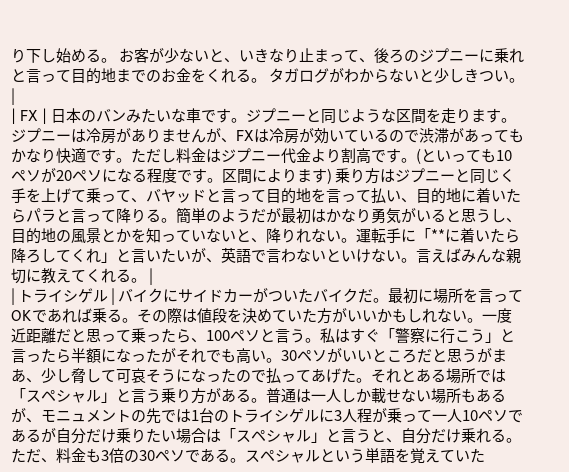り下し始める。 お客が少ないと、いきなり止まって、後ろのジプニーに乗れと言って目的地までのお金をくれる。 タガログがわからないと少しきつい。 |
| FX | 日本のバンみたいな車です。ジプニーと同じような区間を走ります。ジプニーは冷房がありませんが、FXは冷房が効いているので渋滞があってもかなり快適です。ただし料金はジプニー代金より割高です。(といっても10ペソが20ペソになる程度です。区間によります) 乗り方はジプニーと同じく手を上げて乗って、バヤッドと言って目的地を言って払い、目的地に着いたらパラと言って降りる。簡単のようだが最初はかなり勇気がいると思うし、目的地の風景とかを知っていないと、降りれない。運転手に「**に着いたら降ろしてくれ」と言いたいが、英語で言わないといけない。言えばみんな親切に教えてくれる。 |
| トライシゲル | バイクにサイドカーがついたバイクだ。最初に場所を言ってOKであれば乗る。その際は値段を決めていた方がいいかもしれない。一度近距離だと思って乗ったら、100ペソと言う。私はすぐ「警察に行こう」と言ったら半額になったがそれでも高い。30ペソがいいところだと思うがまあ、少し脅して可哀そうになったので払ってあげた。それとある場所では「スペシャル」と言う乗り方がある。普通は一人しか載せない場所もあるが、モニュメントの先では1台のトライシゲルに3人程が乗って一人10ペソであるが自分だけ乗りたい場合は「スペシャル」と言うと、自分だけ乗れる。ただ、料金も3倍の30ペソである。スペシャルという単語を覚えていた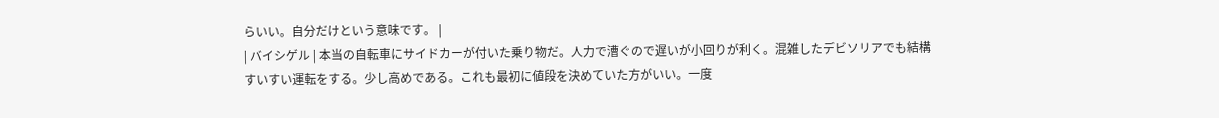らいい。自分だけという意味です。 |
| バイシゲル | 本当の自転車にサイドカーが付いた乗り物だ。人力で漕ぐので遅いが小回りが利く。混雑したデビソリアでも結構すいすい運転をする。少し高めである。これも最初に値段を決めていた方がいい。一度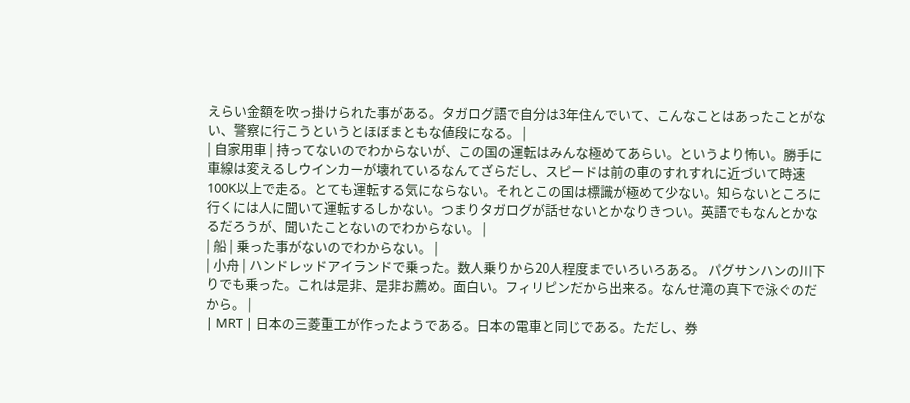えらい金額を吹っ掛けられた事がある。タガログ語で自分は3年住んでいて、こんなことはあったことがない、警察に行こうというとほぼまともな値段になる。 |
| 自家用車 | 持ってないのでわからないが、この国の運転はみんな極めてあらい。というより怖い。勝手に車線は変えるしウインカーが壊れているなんてざらだし、スピードは前の車のすれすれに近づいて時速100K以上で走る。とても運転する気にならない。それとこの国は標識が極めて少ない。知らないところに行くには人に聞いて運転するしかない。つまりタガログが話せないとかなりきつい。英語でもなんとかなるだろうが、聞いたことないのでわからない。 |
| 船 | 乗った事がないのでわからない。 |
| 小舟 | ハンドレッドアイランドで乗った。数人乗りから20人程度までいろいろある。 パグサンハンの川下りでも乗った。これは是非、是非お薦め。面白い。フィリピンだから出来る。なんせ滝の真下で泳ぐのだから。 |
| MRT | 日本の三菱重工が作ったようである。日本の電車と同じである。ただし、券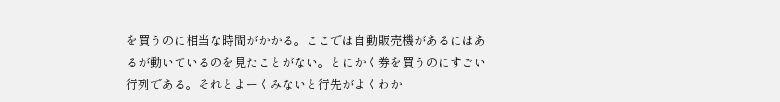を買うのに相当な時間がかかる。ここでは自動販売機があるにはあるが動いているのを見たことがない。とにかく券を買うのにすごい行列である。それとよーくみないと行先がよくわか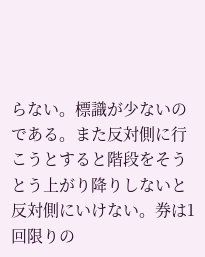らない。標識が少ないのである。また反対側に行こうとすると階段をそうとう上がり降りしないと反対側にいけない。券は1回限りの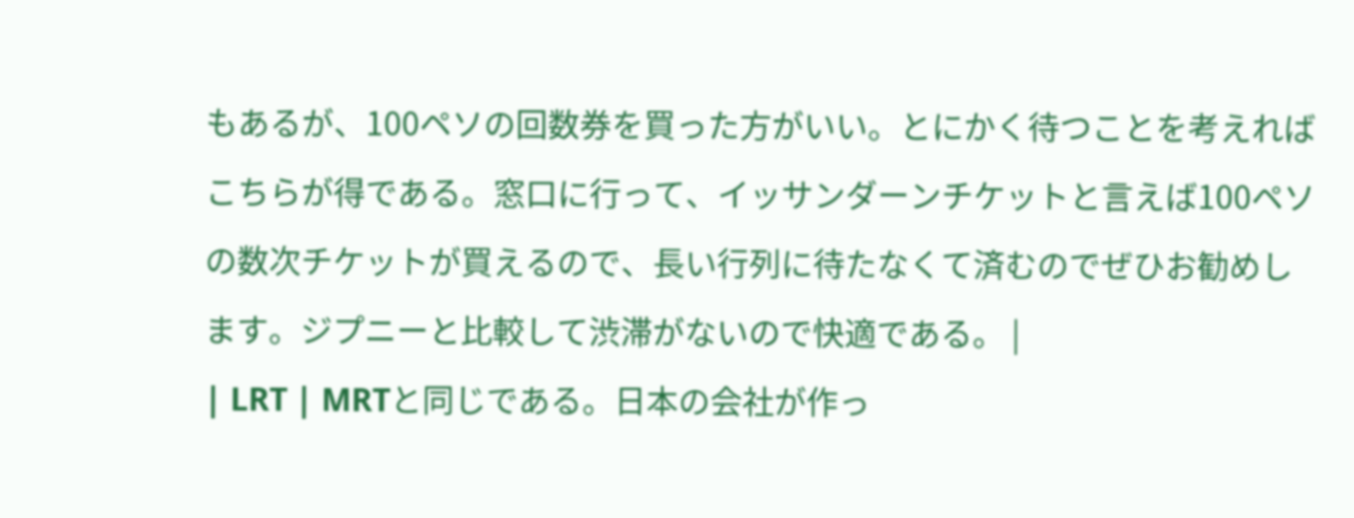もあるが、100ペソの回数券を買った方がいい。とにかく待つことを考えればこちらが得である。窓口に行って、イッサンダーンチケットと言えば100ペソの数次チケットが買えるので、長い行列に待たなくて済むのでぜひお勧めします。ジプニーと比較して渋滞がないので快適である。 |
| LRT | MRTと同じである。日本の会社が作っ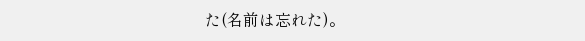た(名前は忘れた)。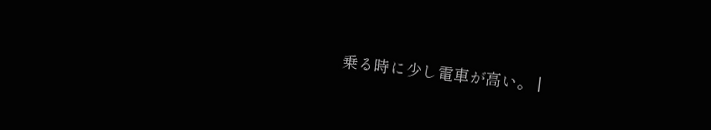乗る時に少し電車が高い。 |